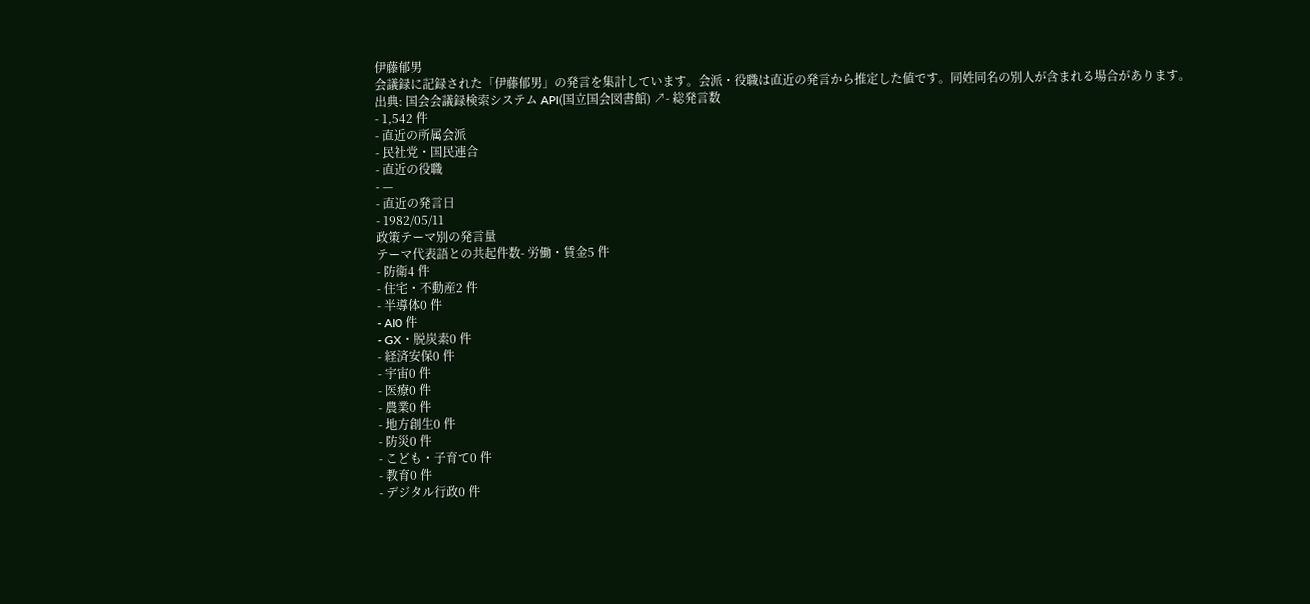伊藤郁男
会議録に記録された「伊藤郁男」の発言を集計しています。会派・役職は直近の発言から推定した値です。同姓同名の別人が含まれる場合があります。
出典: 国会会議録検索システム API(国立国会図書館) ↗- 総発言数
- 1,542 件
- 直近の所属会派
- 民社党・国民連合
- 直近の役職
- —
- 直近の発言日
- 1982/05/11
政策テーマ別の発言量
テーマ代表語との共起件数- 労働・賃金5 件
- 防衛4 件
- 住宅・不動産2 件
- 半導体0 件
- AI0 件
- GX・脱炭素0 件
- 経済安保0 件
- 宇宙0 件
- 医療0 件
- 農業0 件
- 地方創生0 件
- 防災0 件
- こども・子育て0 件
- 教育0 件
- デジタル行政0 件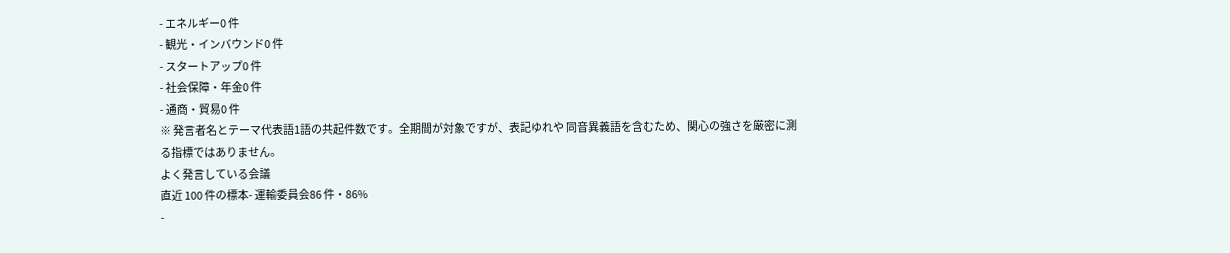- エネルギー0 件
- 観光・インバウンド0 件
- スタートアップ0 件
- 社会保障・年金0 件
- 通商・貿易0 件
※ 発言者名とテーマ代表語1語の共起件数です。全期間が対象ですが、表記ゆれや 同音異義語を含むため、関心の強さを厳密に測る指標ではありません。
よく発言している会議
直近 100 件の標本- 運輸委員会86 件・86%
-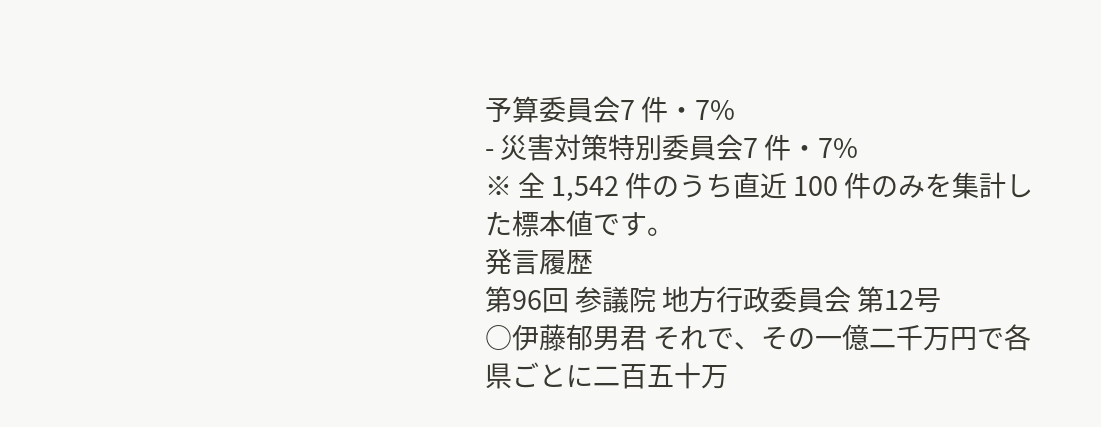予算委員会7 件・7%
- 災害対策特別委員会7 件・7%
※ 全 1,542 件のうち直近 100 件のみを集計した標本値です。
発言履歴
第96回 参議院 地方行政委員会 第12号
○伊藤郁男君 それで、その一億二千万円で各県ごとに二百五十万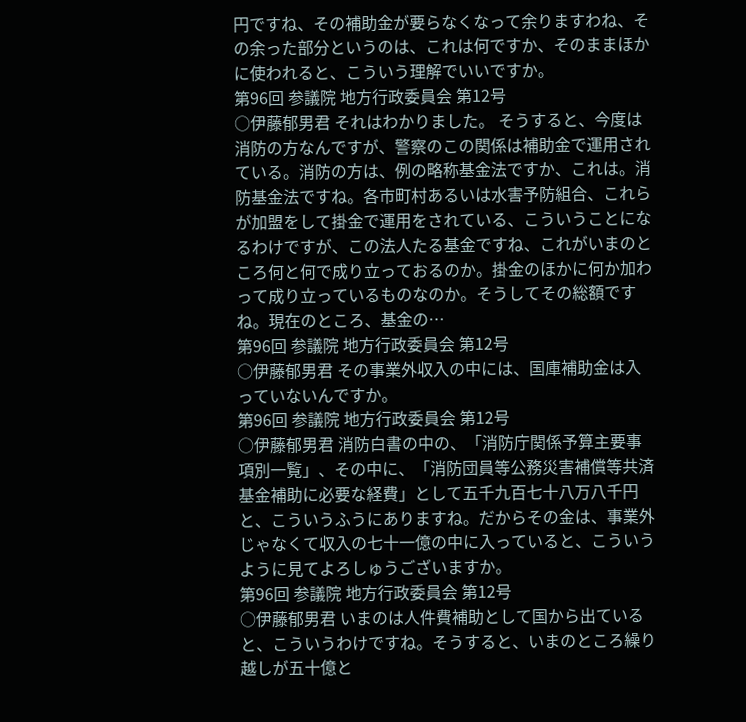円ですね、その補助金が要らなくなって余りますわね、その余った部分というのは、これは何ですか、そのままほかに使われると、こういう理解でいいですか。
第96回 参議院 地方行政委員会 第12号
○伊藤郁男君 それはわかりました。 そうすると、今度は消防の方なんですが、警察のこの関係は補助金で運用されている。消防の方は、例の略称基金法ですか、これは。消防基金法ですね。各市町村あるいは水害予防組合、これらが加盟をして掛金で運用をされている、こういうことになるわけですが、この法人たる基金ですね、これがいまのところ何と何で成り立っておるのか。掛金のほかに何か加わって成り立っているものなのか。そうしてその総額ですね。現在のところ、基金の…
第96回 参議院 地方行政委員会 第12号
○伊藤郁男君 その事業外収入の中には、国庫補助金は入っていないんですか。
第96回 参議院 地方行政委員会 第12号
○伊藤郁男君 消防白書の中の、「消防庁関係予算主要事項別一覧」、その中に、「消防団員等公務災害補償等共済基金補助に必要な経費」として五千九百七十八万八千円と、こういうふうにありますね。だからその金は、事業外じゃなくて収入の七十一億の中に入っていると、こういうように見てよろしゅうございますか。
第96回 参議院 地方行政委員会 第12号
○伊藤郁男君 いまのは人件費補助として国から出ていると、こういうわけですね。そうすると、いまのところ繰り越しが五十億と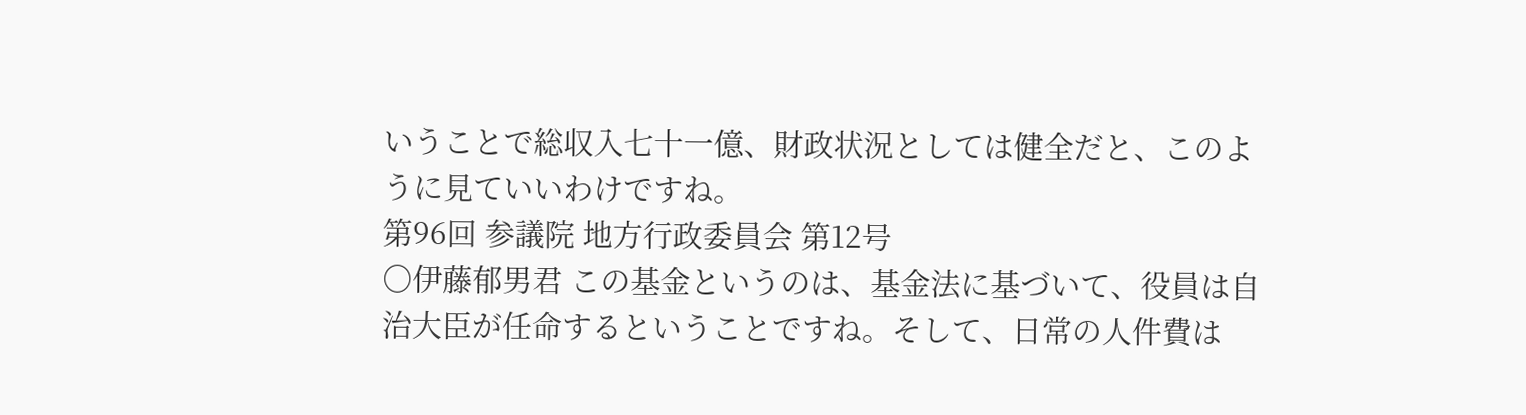いうことで総収入七十一億、財政状況としては健全だと、このように見ていいわけですね。
第96回 参議院 地方行政委員会 第12号
○伊藤郁男君 この基金というのは、基金法に基づいて、役員は自治大臣が任命するということですね。そして、日常の人件費は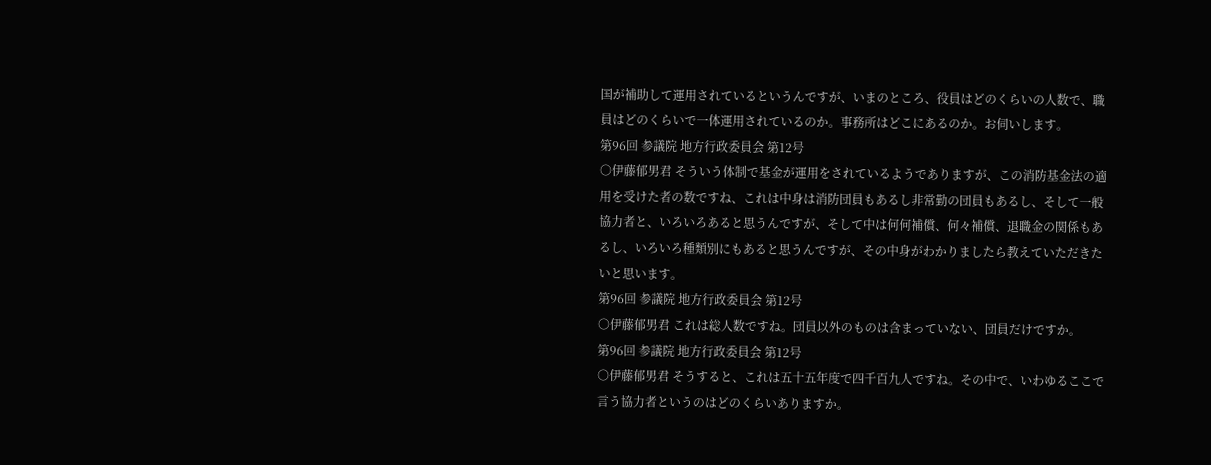国が補助して運用されているというんですが、いまのところ、役員はどのくらいの人数で、職員はどのくらいで一体運用されているのか。事務所はどこにあるのか。お伺いします。
第96回 参議院 地方行政委員会 第12号
○伊藤郁男君 そういう体制で基金が運用をされているようでありますが、この消防基金法の適用を受けた者の数ですね、これは中身は消防団員もあるし非常勤の団員もあるし、そして一般協力者と、いろいろあると思うんですが、そして中は何何補償、何々補償、退職金の関係もあるし、いろいろ種類別にもあると思うんですが、その中身がわかりましたら教えていただきたいと思います。
第96回 参議院 地方行政委員会 第12号
○伊藤郁男君 これは総人数ですね。団員以外のものは含まっていない、団員だけですか。
第96回 参議院 地方行政委員会 第12号
○伊藤郁男君 そうすると、これは五十五年度で四千百九人ですね。その中で、いわゆるここで言う協力者というのはどのくらいありますか。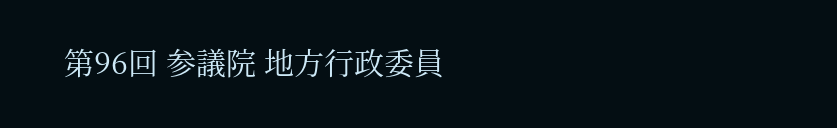第96回 参議院 地方行政委員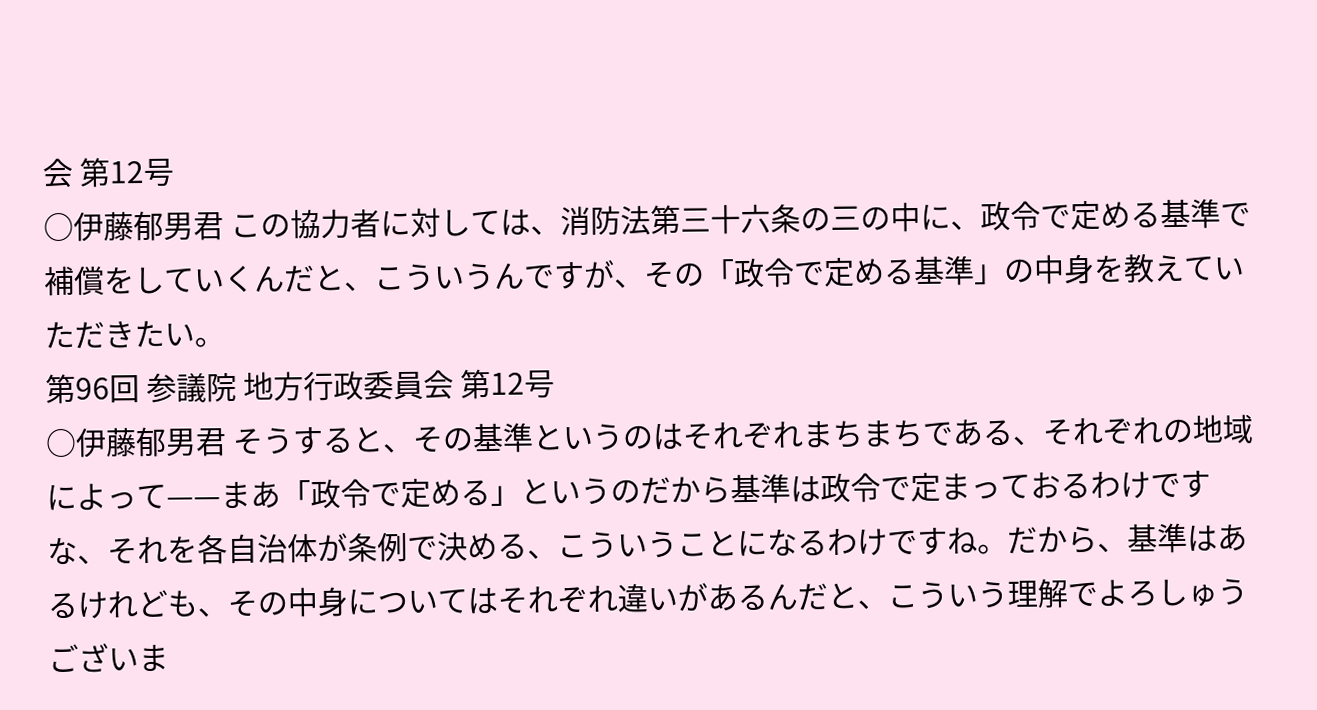会 第12号
○伊藤郁男君 この協力者に対しては、消防法第三十六条の三の中に、政令で定める基準で補償をしていくんだと、こういうんですが、その「政令で定める基準」の中身を教えていただきたい。
第96回 参議院 地方行政委員会 第12号
○伊藤郁男君 そうすると、その基準というのはそれぞれまちまちである、それぞれの地域によって——まあ「政令で定める」というのだから基準は政令で定まっておるわけですな、それを各自治体が条例で決める、こういうことになるわけですね。だから、基準はあるけれども、その中身についてはそれぞれ違いがあるんだと、こういう理解でよろしゅうございま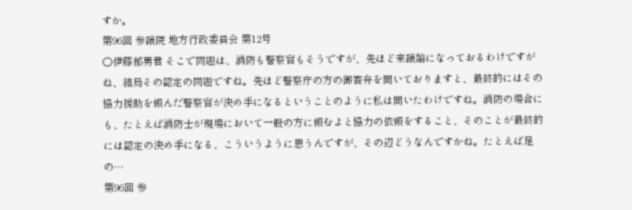すか。
第96回 参議院 地方行政委員会 第12号
○伊藤郁男君 そこで問題は、消防も警察官もそうですが、先ほど来議論になっておるわけですがね、結局その認定の問題ですね。先ほど警察庁の方の御答弁を聞いておりますと、最終的にはその協力援助を頼んだ警察官が決め手になるということのように私は聞いたわけですね。消防の場合にも、たとえば消防士が現場において一般の方に頼むよと協力の依頼をすること、そのことが最終的には認定の決め手になる、こういうように思うんですが、その辺どうなんですかね。たとえば足の…
第96回 参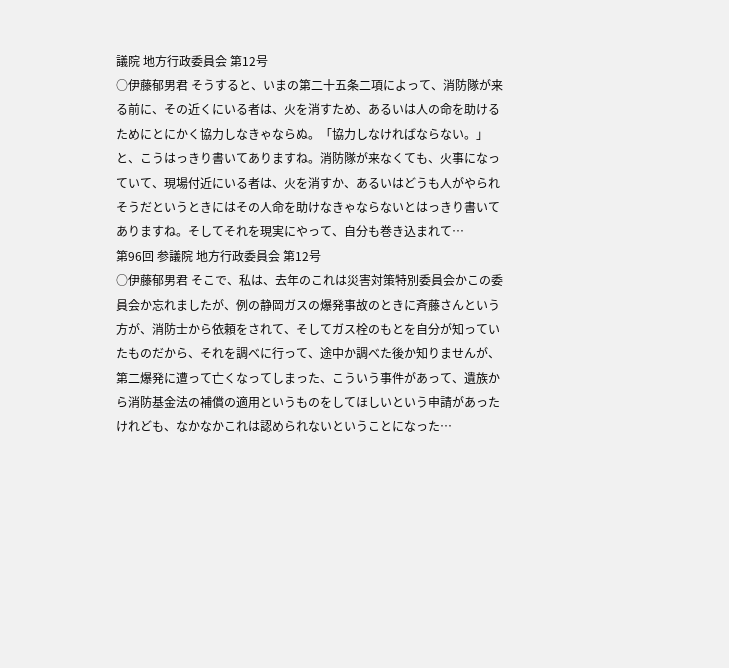議院 地方行政委員会 第12号
○伊藤郁男君 そうすると、いまの第二十五条二項によって、消防隊が来る前に、その近くにいる者は、火を消すため、あるいは人の命を助けるためにとにかく協力しなきゃならぬ。「協力しなければならない。」と、こうはっきり書いてありますね。消防隊が来なくても、火事になっていて、現場付近にいる者は、火を消すか、あるいはどうも人がやられそうだというときにはその人命を助けなきゃならないとはっきり書いてありますね。そしてそれを現実にやって、自分も巻き込まれて…
第96回 参議院 地方行政委員会 第12号
○伊藤郁男君 そこで、私は、去年のこれは災害対策特別委員会かこの委員会か忘れましたが、例の静岡ガスの爆発事故のときに斉藤さんという方が、消防士から依頼をされて、そしてガス栓のもとを自分が知っていたものだから、それを調べに行って、途中か調べた後か知りませんが、第二爆発に遭って亡くなってしまった、こういう事件があって、遺族から消防基金法の補償の適用というものをしてほしいという申請があったけれども、なかなかこれは認められないということになった…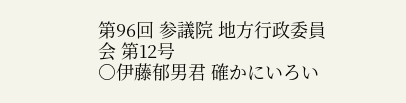第96回 参議院 地方行政委員会 第12号
○伊藤郁男君 確かにいろい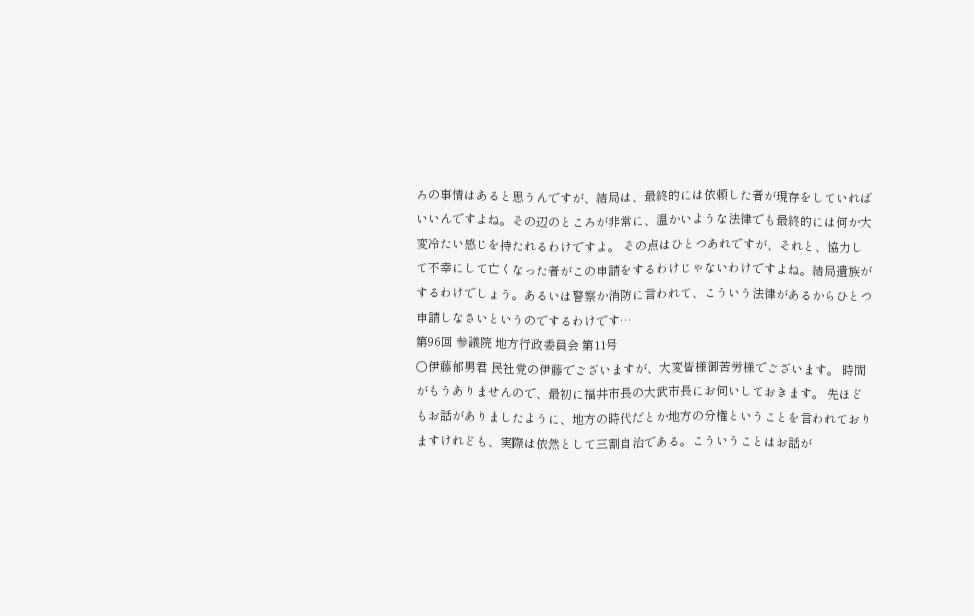ろの事情はあると思うんですが、結局は、最終的には依頼した者が現存をしていればいいんですよね。その辺のところが非常に、温かいような法律でも最終的には何か大変冷たい感じを持たれるわけですよ。 その点はひとつあれですが、それと、協力して不幸にして亡くなった者がこの申請をするわけじゃないわけですよね。結局遺族がするわけでしょう。あるいは警察か消防に言われて、こういう法律があるからひとつ申請しなさいというのでするわけです…
第96回 参議院 地方行政委員会 第11号
○伊藤郁男君 民社党の伊藤でございますが、大変皆様御苦労様でございます。 時間がもうありませんので、最初に福井市長の大武市長にお伺いしておきます。 先ほどもお話がありましたように、地方の時代だとか地方の分権ということを言われておりますけれども、実際は依然として三割自治である。こういうことはお話が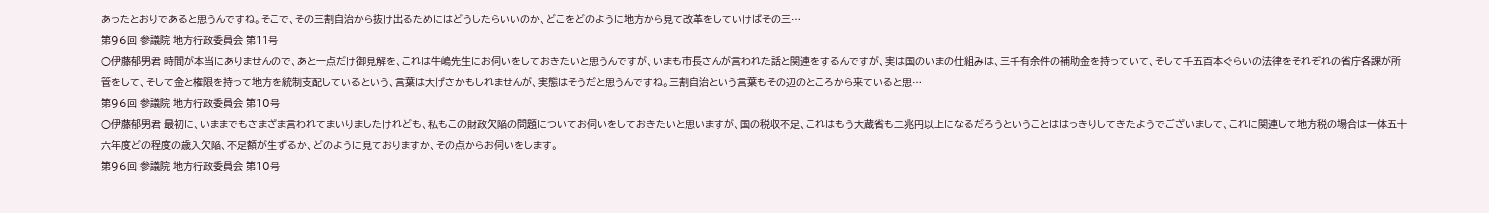あったとおりであると思うんですね。そこで、その三割自治から抜け出るためにはどうしたらいいのか、どこをどのように地方から見て改革をしていけばその三…
第96回 参議院 地方行政委員会 第11号
○伊藤郁男君 時間が本当にありませんので、あと一点だけ御見解を、これは牛嶋先生にお伺いをしておきたいと思うんですが、いまも市長さんが言われた話と関連をするんですが、実は国のいまの仕組みは、三千有余件の補助金を持っていて、そして千五百本ぐらいの法律をそれぞれの省庁各課が所管をして、そして金と権限を持って地方を統制支配しているという、言葉は大げさかもしれませんが、実態はそうだと思うんですね。三割自治という言葉もその辺のところから来ていると思…
第96回 参議院 地方行政委員会 第10号
○伊藤郁男君 最初に、いままでもさまざま言われてまいりましたけれども、私もこの財政欠陥の問題についてお伺いをしておきたいと思いますが、国の税収不足、これはもう大蔵省も二兆円以上になるだろうということははっきりしてきたようでございまして、これに関連して地方税の場合は一体五十六年度どの程度の歳入欠陥、不足額が生ずるか、どのように見ておりますか、その点からお伺いをします。
第96回 参議院 地方行政委員会 第10号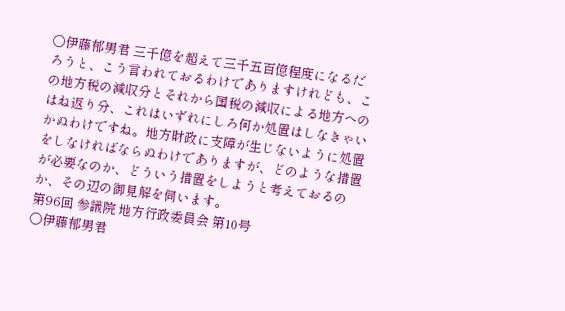○伊藤郁男君 三千億を超えて三千五百億程度になるだろうと、こう言われておるわけでありますけれども、この地方税の減収分とそれから国税の減収による地方へのはね返り分、これはいずれにしろ何か処置はしなきゃいかぬわけですね。地方財政に支障が生じないように処置をしなければならぬわけでありますが、どのような措置が必要なのか、どういう措置をしようと考えておるのか、その辺の御見解を伺います。
第96回 参議院 地方行政委員会 第10号
○伊藤郁男君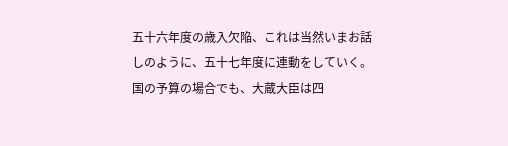五十六年度の歳入欠陥、これは当然いまお話しのように、五十七年度に連動をしていく。国の予算の場合でも、大蔵大臣は四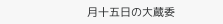月十五日の大蔵委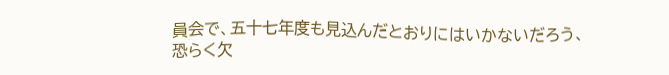員会で、五十七年度も見込んだとおりにはいかないだろう、恐らく欠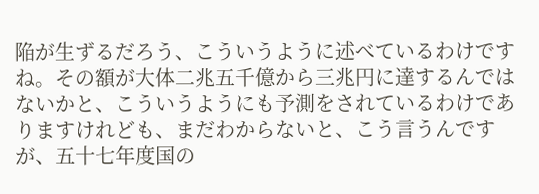陥が生ずるだろう、こういうように述べているわけですね。その額が大体二兆五千億から三兆円に達するんではないかと、こういうようにも予測をされているわけでありますけれども、まだわからないと、こう言うんですが、五十七年度国の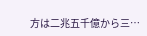方は二兆五千億から三…